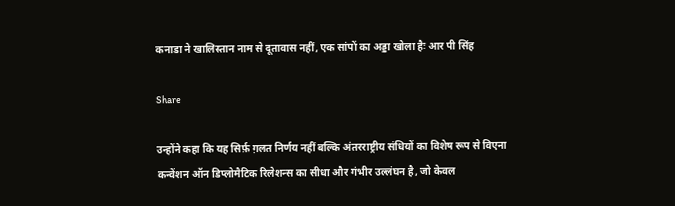कनाडा ने खालिस्तान नाम से दूतावास नहीं, एक सांपों का अड्डा खोला हैः आर पी सिंह

Share

उन्होंने कहा कि यह सिर्फ़ ग़लत निर्णय नहीं बल्कि अंतरराष्ट्रीय संधियों का विशेष रूप से विएना कन्वेंशन ऑन डिप्लोमैटिक रिलेशन्स का सीधा और गंभीर उल्लंघन है, जो केवल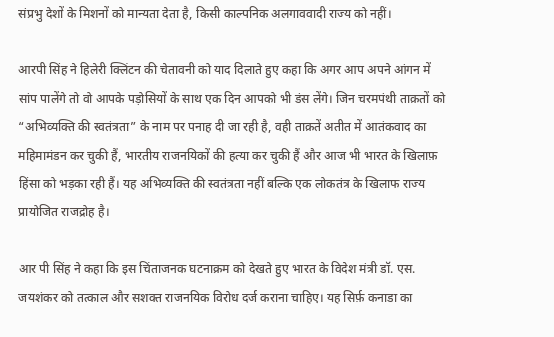संप्रभु देशों के मिशनों को मान्यता देता है, किसी काल्पनिक अलगाववादी राज्य को नहीं।

आरपी सिंह ने हिलेरी क्लिंटन की चेतावनी को याद दिलाते हुए कहा कि अगर आप अपने आंगन में सांप पालेंगे तो वो आपके पड़ोसियों के साथ एक दिन आपको भी डंस लेंगे। जिन चरमपंथी ताक़तों को “अभिव्यक्ति की स्वतंत्रता” के नाम पर पनाह दी जा रही है, वही ताक़तें अतीत में आतंकवाद का महिमामंडन कर चुकी हैं, भारतीय राजनयिकों की हत्या कर चुकी हैं और आज भी भारत के खिलाफ़ हिंसा को भड़का रही हैं। यह अभिव्यक्ति की स्वतंत्रता नहीं बल्कि एक लोकतंत्र के खिलाफ राज्य प्रायोजित राजद्रोह है।

आर पी सिंह ने कहा कि इस चिंताजनक घटनाक्रम को देखते हुए भारत के विदेश मंत्री डॉ. एस. जयशंकर को तत्काल और सशक्त राजनयिक विरोध दर्ज कराना चाहिए। यह सिर्फ़ कनाडा का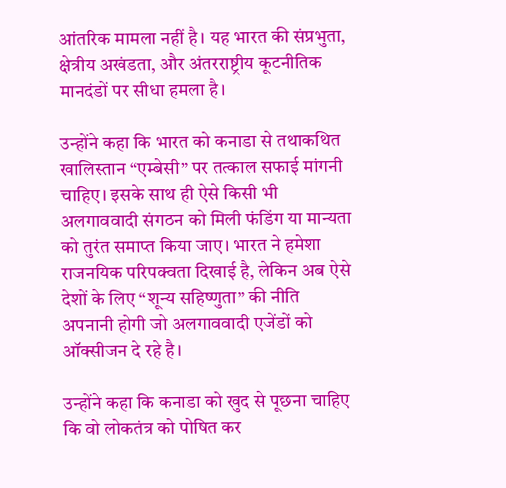आंतरिक मामला नहीं है। यह भारत की संप्रभुता, क्षेत्रीय अखंडता, और अंतरराष्ट्रीय कूटनीतिक मानदंडों पर सीधा हमला है।

उन्होंने कहा कि भारत को कनाडा से तथाकथित खालिस्तान “एम्बेसी” पर तत्काल सफाई मांगनी चाहिए। इसके साथ ही ऐसे किसी भी अलगाववादी संगठन को मिली फंडिंग या मान्यता को तुरंत समाप्त किया जाए। भारत ने हमेशा राजनयिक परिपक्वता दिखाई है, लेकिन अब ऐसे देशों के लिए “शून्य सहिष्णुता” की नीति अपनानी होगी जो अलगाववादी एजेंडों को ऑक्सीजन दे रहे है।

उन्होंने कहा कि कनाडा को खुद से पूछना चाहिए कि वो लोकतंत्र को पोषित कर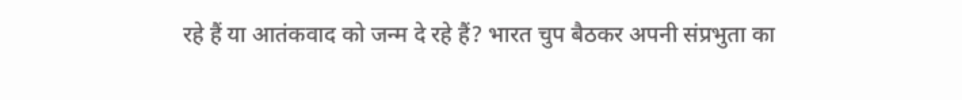रहे हैं या आतंकवाद को जन्म दे रहे हैं? भारत चुप बैठकर अपनी संप्रभुता का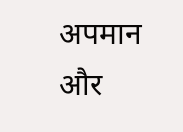अपमान और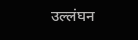उल्लंघन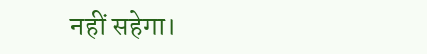नहीं सहेगा।